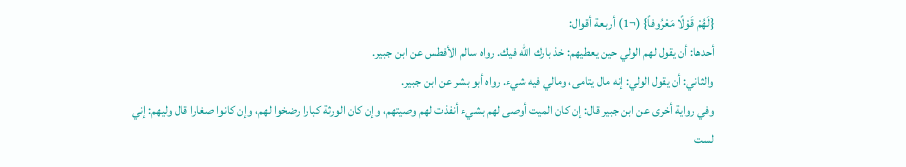{لَهُمْ قَوْلًا مَعْرُوفاً} (¬1) أربعة أقوال:
أحدها: أن يقول لهم الولي حين يعطيهم: خذ بارك الله فيك. رواه سالم الأفطس عن ابن جبير.
والثاني: أن يقول الولي: إنه مال يتامى، ومالي فيه شيء. رواه أبو بشر عن ابن جبير.
وفي رواية أخرى عن ابن جبير قال: إن كان الميت أوصى لهم بشيء أنفذت لهم وصيتهم، وإن كان الورثة كبارا رضخوا لهم، وإن كانوا صغارا قال وليهم: إني لست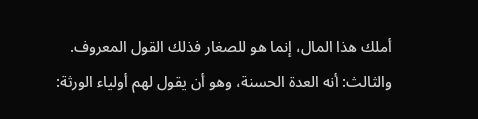أملك هذا المال، إنما هو للصغار فذلك القول المعروف.
والثالث: أنه العدة الحسنة، وهو أن يقول لهم أولياء الورثة: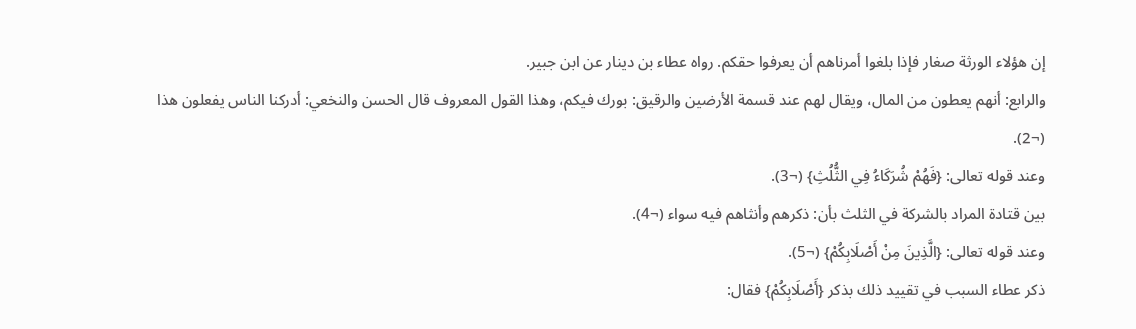إن هؤلاء الورثة صغار فإذا بلغوا أمرناهم أن يعرفوا حقكم. رواه عطاء بن دينار عن ابن جبير.
والرابع: أنهم يعطون من المال، ويقال لهم عند قسمة الأرضين والرقيق: بورك فيكم، وهذا القول المعروف قال الحسن والنخعي: أدركنا الناس يفعلون هذا (¬2).
وعند قوله تعالى: {فَهُمْ شُرَكَاءُ فِي الثُّلُثِ} (¬3).
بين قتادة المراد بالشركة في الثلث بأن: ذكرهم وأنثاهم فيه سواء (¬4).
وعند قوله تعالى: {الَّذِينَ مِنْ أَصْلَابِكُمْ} (¬5).
ذكر عطاء السبب في تقييد ذلك بذكر {أَصْلَابِكُمْ} فقال: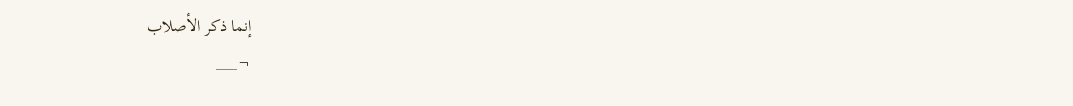إنما ذكر الأصلاب
¬___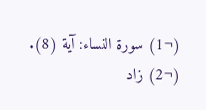(¬1) سورة النساء: آية (8).
(¬2) زاد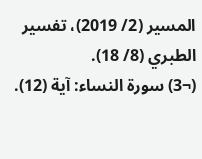المسير (2/ 2019)، تفسير الطبري (8/ 18).
(¬3) سورة النساء: آية (12).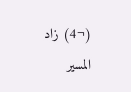(¬4) زاد المسير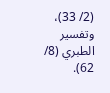(2/ 33)، وتفسير الطبري (8/ 62).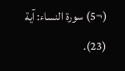(¬5) سورة النساء: آية (23).